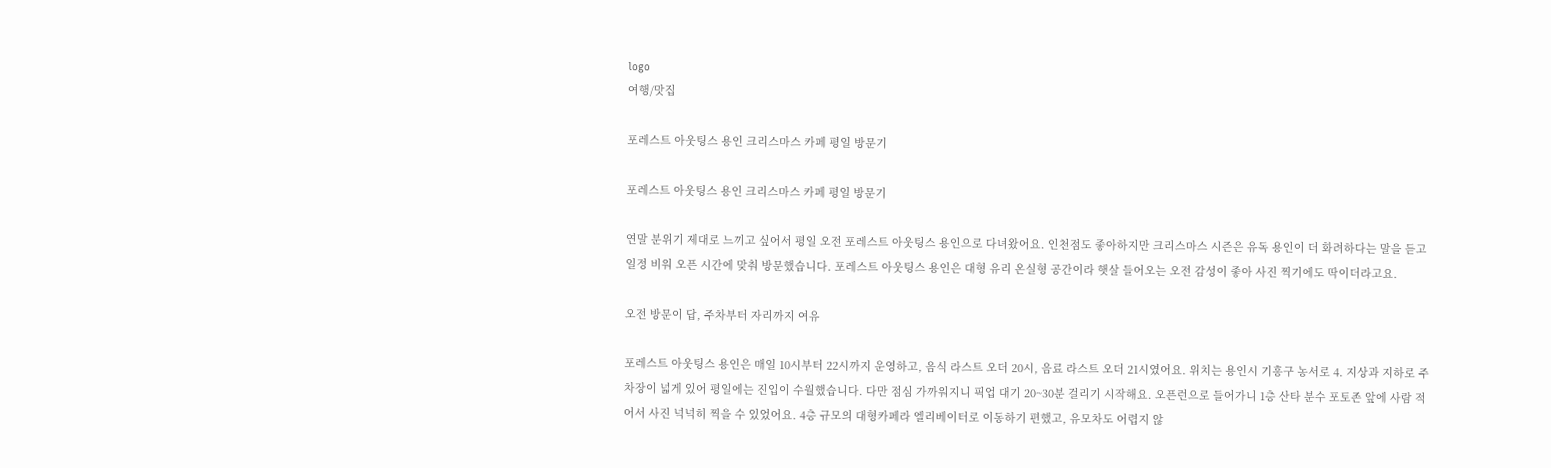logo
여행/맛집

포레스트 아웃팅스 용인 크리스마스 카페 평일 방문기

포레스트 아웃팅스 용인 크리스마스 카페 평일 방문기

연말 분위기 제대로 느끼고 싶어서 평일 오전 포레스트 아웃팅스 용인으로 다녀왔어요. 인천점도 좋아하지만 크리스마스 시즌은 유독 용인이 더 화려하다는 말을 듣고 일정 비워 오픈 시간에 맞춰 방문했습니다. 포레스트 아웃팅스 용인은 대형 유리 온실형 공간이라 햇살 들어오는 오전 감성이 좋아 사진 찍기에도 딱이더라고요.

오전 방문이 답, 주차부터 자리까지 여유

포레스트 아웃팅스 용인은 매일 10시부터 22시까지 운영하고, 음식 라스트 오더 20시, 음료 라스트 오더 21시였어요. 위치는 용인시 기흥구 농서로 4. 지상과 지하로 주차장이 넓게 있어 평일에는 진입이 수월했습니다. 다만 점심 가까워지니 픽업 대기 20~30분 걸리기 시작해요. 오픈런으로 들어가니 1층 산타 분수 포토존 앞에 사람 적어서 사진 넉넉히 찍을 수 있었어요. 4층 규모의 대형카페라 엘리베이터로 이동하기 편했고, 유모차도 어렵지 않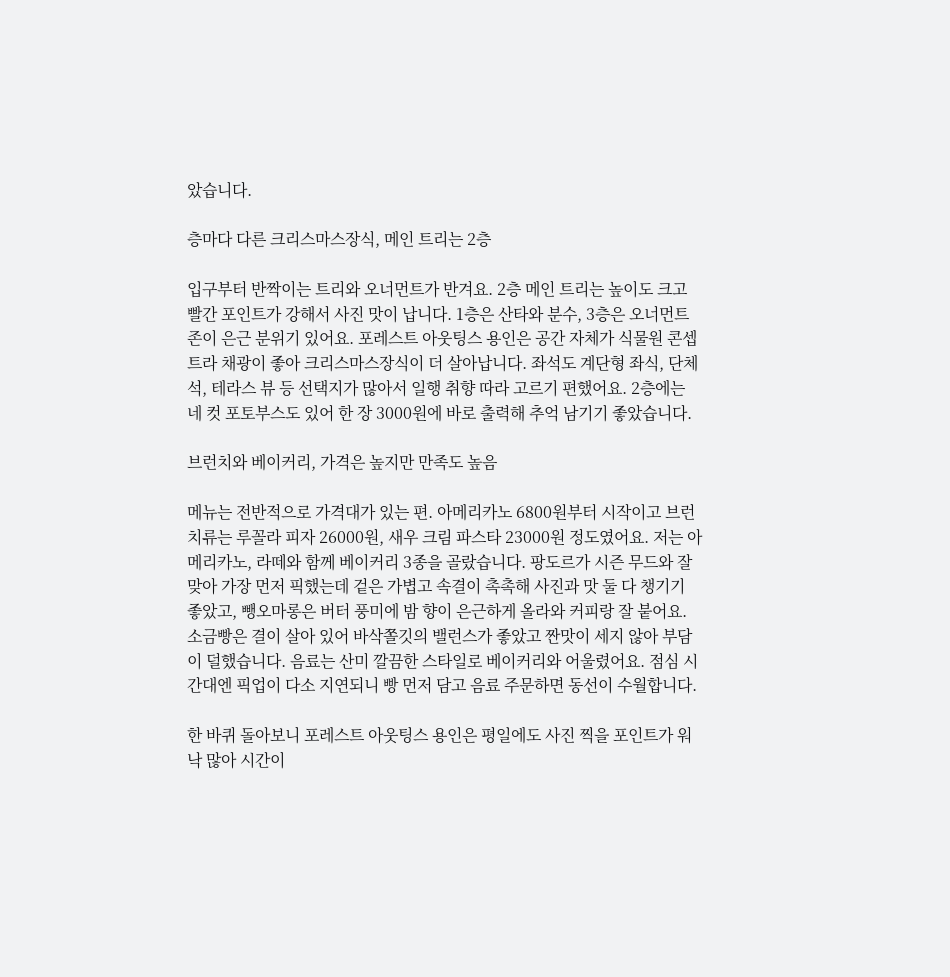았습니다.

층마다 다른 크리스마스장식, 메인 트리는 2층

입구부터 반짝이는 트리와 오너먼트가 반겨요. 2층 메인 트리는 높이도 크고 빨간 포인트가 강해서 사진 맛이 납니다. 1층은 산타와 분수, 3층은 오너먼트 존이 은근 분위기 있어요. 포레스트 아웃팅스 용인은 공간 자체가 식물원 콘셉트라 채광이 좋아 크리스마스장식이 더 살아납니다. 좌석도 계단형 좌식, 단체석, 테라스 뷰 등 선택지가 많아서 일행 취향 따라 고르기 편했어요. 2층에는 네 컷 포토부스도 있어 한 장 3000원에 바로 출력해 추억 남기기 좋았습니다.

브런치와 베이커리, 가격은 높지만 만족도 높음

메뉴는 전반적으로 가격대가 있는 편. 아메리카노 6800원부터 시작이고 브런치류는 루꼴라 피자 26000원, 새우 크림 파스타 23000원 정도였어요. 저는 아메리카노, 라떼와 함께 베이커리 3종을 골랐습니다. 팡도르가 시즌 무드와 잘 맞아 가장 먼저 픽했는데 겉은 가볍고 속결이 촉촉해 사진과 맛 둘 다 챙기기 좋았고, 뺑오마롱은 버터 풍미에 밤 향이 은근하게 올라와 커피랑 잘 붙어요. 소금빵은 결이 살아 있어 바삭쫄깃의 밸런스가 좋았고 짠맛이 세지 않아 부담이 덜했습니다. 음료는 산미 깔끔한 스타일로 베이커리와 어울렸어요. 점심 시간대엔 픽업이 다소 지연되니 빵 먼저 담고 음료 주문하면 동선이 수월합니다.

한 바퀴 돌아보니 포레스트 아웃팅스 용인은 평일에도 사진 찍을 포인트가 워낙 많아 시간이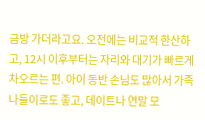금방 가더라고요. 오전에는 비교적 한산하고, 12시 이후부터는 자리와 대기가 빠르게 차오르는 편. 아이 동반 손님도 많아서 가족 나들이로도 좋고, 데이트나 연말 모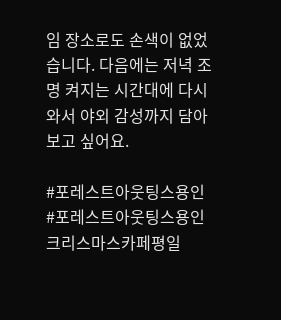임 장소로도 손색이 없었습니다. 다음에는 저녁 조명 켜지는 시간대에 다시 와서 야외 감성까지 담아보고 싶어요.

#포레스트아웃팅스용인 #포레스트아웃팅스용인크리스마스카페평일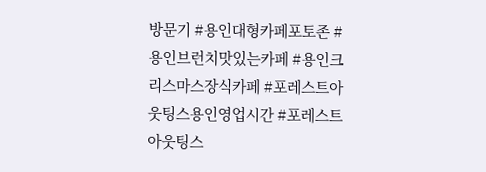방문기 #용인대형카페포토존 #용인브런치맛있는카페 #용인크리스마스장식카페 #포레스트아웃팅스용인영업시간 #포레스트아웃팅스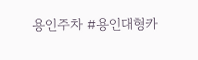용인주차 #용인대형카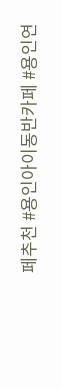페추천 #용인아이동반카페 #용인연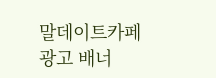말데이트카페
광고 배너